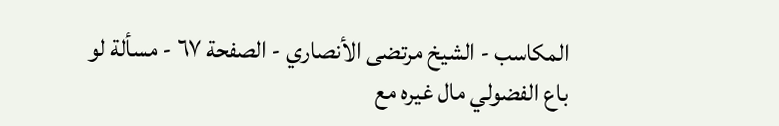المكاسب - الشيخ مرتضى الأنصاري - الصفحة ٦٧ - مسألة لو باع الفضولي مال غيره مع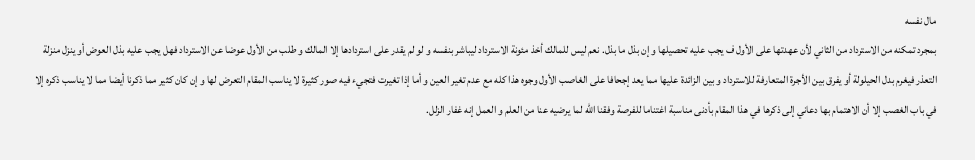مال نفسه
بمجرد تمكنه من الاسترداد من الثاني لأن عهدتها على الأول ف يجب عليه تحصيلها و إن بذل ما بذل. نعم ليس للمالك أخذ مئونة الاسترداد ليباشر بنفسه و لو لم يقدر على استردادها إلا المالك و طلب من الأول عوضا عن الاسترداد فهل يجب عليه بذل العوض أو ينزل منزلة التعذر فيغرم بدل الحيلولة أو يفرق بين الأجرة المتعارفة للاسترداد و بين الزائدة عليها مما يعد إجحافا على الغاصب الأول وجوه هذا كله مع عدم تغير العين و أما إذا تغيرت فتجيء فيه صور كثيرة لا يناسب المقام التعرض لها و إن كان كثير مما ذكرنا أيضا مما لا يناسب ذكره إلا في باب الغصب إلا أن الاهتمام بها دعاني إلى ذكرها في هذا المقام بأدنى مناسبة اغتناما للفرصة وفقنا الله لما يرضيه عنا من العلم و العمل إنه غفار الزلل.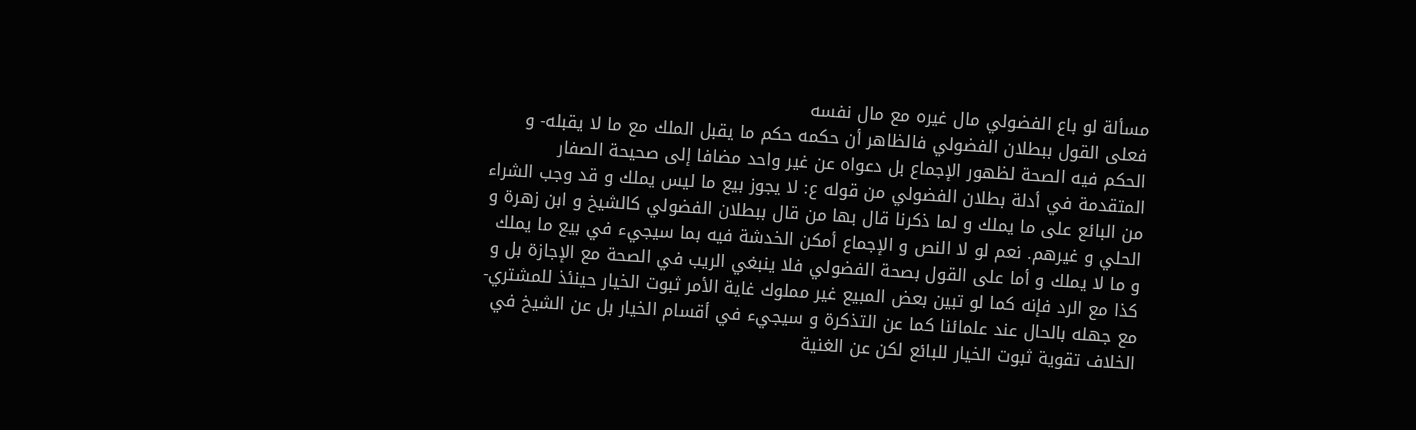مسألة لو باع الفضولي مال غيره مع مال نفسه
فعلى القول ببطلان الفضولي فالظاهر أن حكمه حكم ما يقبل الملك مع ما لا يقبله- و الحكم فيه الصحة لظهور الإجماع بل دعواه عن غير واحد مضافا إلى صحيحة الصفار المتقدمة في أدلة بطلان الفضولي من قوله ع: لا يجوز بيع ما ليس يملك و قد وجب الشراء من البائع على ما يملك و لما ذكرنا قال بها من قال ببطلان الفضولي كالشيخ و ابن زهرة و الحلي و غيرهم. نعم لو لا النص و الإجماع أمكن الخدشة فيه بما سيجيء في بيع ما يملك و ما لا يملك و أما على القول بصحة الفضولي فلا ينبغي الريب في الصحة مع الإجازة بل و كذا مع الرد فإنه كما لو تبين بعض المبيع غير مملوك غاية الأمر ثبوت الخيار حينئذ للمشتري- مع جهله بالحال عند علمائنا كما عن التذكرة و سيجيء في أقسام الخيار بل عن الشيخ في الخلاف تقوية ثبوت الخيار للبائع لكن عن الغنية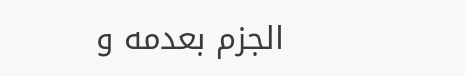الجزم بعدمه و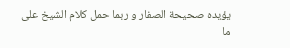يؤيده صحيحة الصفار و ربما حمل كلام الشيخ على ما